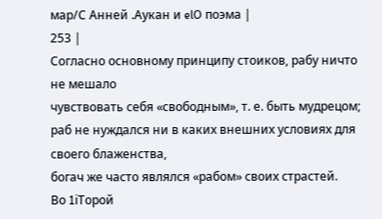мар/С Анней .Аукан и elO поэма |
253 |
Согласно основному принципу стоиков, рабу ничто не мешало
чувствовать себя «свободным», т. е. быть мудрецом; раб не нуждался ни в каких внешних условиях для своего блаженства,
богач же часто являлся «рабом» своих страстей.
Во 1iТорой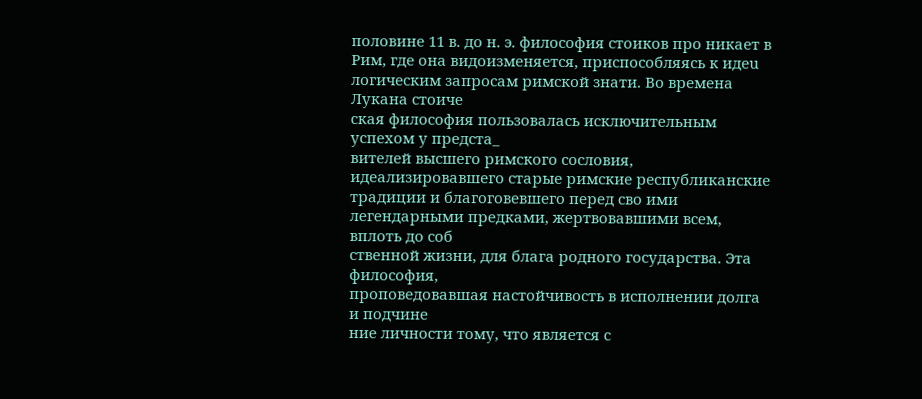половине 11 в. до н. э. философия стоиков про никает в Рим, где она видоизменяется, приспособляясь к идеu
логическим запросам римской знати. Во времена Лукана стоиче
ская философия пользовалась исключительным успехом у предста_
вителей высшего римского сословия, идеализировавшего старые римские республиканские традиции и благоговевшего перед сво ими легендарными предками, жертвовавшими всем, вплоть до соб
ственной жизни, для блага родного государства. Эта философия,
проповедовавшая настойчивость в исполнении долга и подчине
ние личности тому, что является с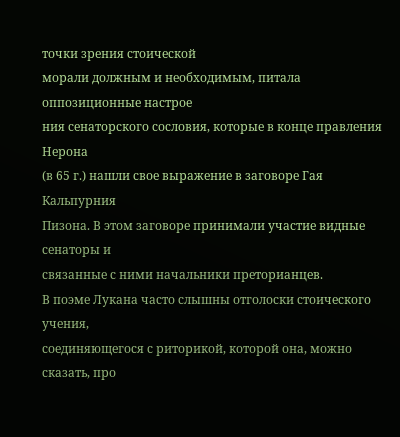точки зрения стоической
морали должным и необходимым, питала оппозиционные настрое
ния сенаторского сословия, которые в конце правления Нерона
(в 65 г.) нашли свое выражение в заговоре Гая Кальпурния
Пизона. В этом заговоре принимали участие видные сенаторы и
связанные с ними начальники преторианцев.
В поэме Лукана часто слышны отголоски стоического учения,
соединяющегося с риторикой, которой она, можно сказать, про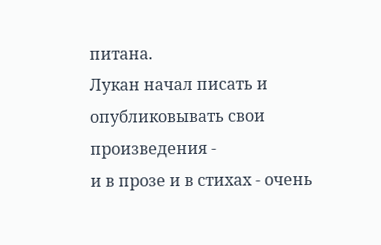питана.
Лукан начал писать и опубликовывать свои произведения -
и в прозе и в стихах - очень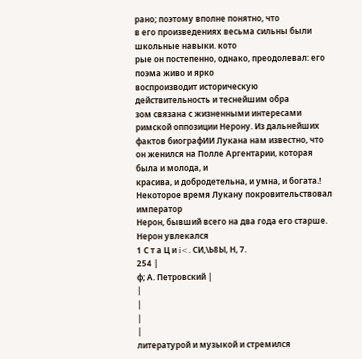рано; поэтому вполне понятно, что
в его произведениях весьма сильны были школьные навыки. кото
рые он постепенно, однако, преодолевал: его поэма живо и ярко
воспроизводит историческую действительность и теснейшим обра
зом связана с жизненными интересами римской оппозиции Нерону. Из дальнейших фактов биографИИ Лукана нам известно, что он женился на Полле Аргентарии, которая была и молода, и
красива, и добродетельна, и умна, и богата.!
Некоторое время Лукану покровительствовал император
Нерон, бывший всего на два года его старше. Нерон увлекался
1 С т а Ц и i<. СИ,\Ь8Ы, Н, 7.
254 |
ф; А. Петровский |
|
|
|
|
литературой и музыкой и стремился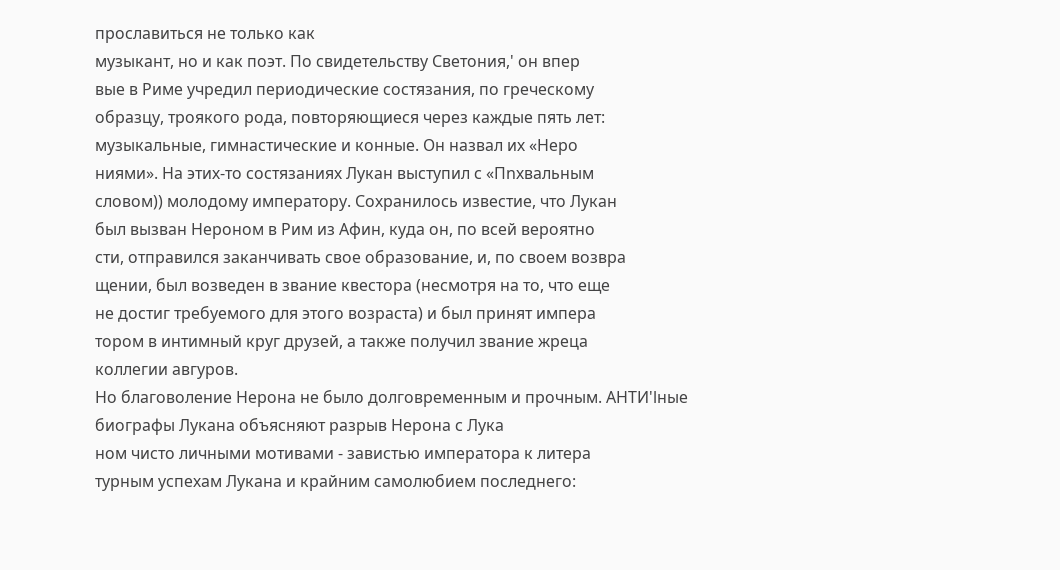прославиться не только как
музыкант, но и как поэт. По свидетельству Светония,' он впер
вые в Риме учредил периодические состязания, по греческому
образцу, троякого рода, повторяющиеся через каждые пять лет:
музыкальные, гимнастические и конные. Он назвал их «Неро
ниями». На этих-то состязаниях Лукан выступил с «Пnхвальным
словом)) молодому императору. Сохранилось известие, что Лукан
был вызван Нероном в Рим из Афин, куда он, по всей вероятно
сти, отправился заканчивать свое образование, и, по своем возвра
щении, был возведен в звание квестора (несмотря на то, что еще
не достиг требуемого для этого возраста) и был принят импера
тором в интимный круг друзей, а также получил звание жреца
коллегии авгуров.
Но благоволение Нерона не было долговременным и прочным. АНТИ'lные биографы Лукана объясняют разрыв Нерона с Лука
ном чисто личными мотивами - завистью императора к литера
турным успехам Лукана и крайним самолюбием последнего: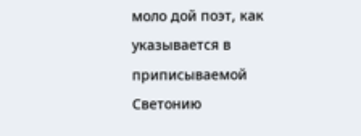моло дой поэт, как указывается в приписываемой Светонию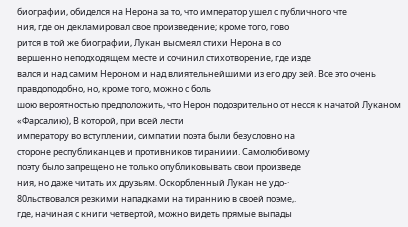биографии, обиделся на Нерона за то, что император ушел с публичного чте
ния, где он декламировал свое произведение; кроме того, гово
рится в той же биографии, Лукан высмеял стихи Нерона в со
вершенно неподходящем месте и сочинил стихотворение, где изде
вался и над самим Нероном и над влиятельнейшими из его дру зей. Все это очень правдоподобно, но, кроме того, можно с боль
шою вероятностью предположить, что Нерон подозрительно от несся к начатой Луканом «Фарсалию), В которой, при всей лести
императору во вступлении, симпатии поэта были безусловно на
стороне республиканцев и противников тираниии. Самолюбивому
поэту было запрещено не только опубликовывать свои произведе
ния, но даже читать их друзьям. Оскорбленный Лукан не удо-·
80льствовался резкими нападками на тираннию в своей поэме,.
где, начиная с книги четвертой, можно видеть прямые выпады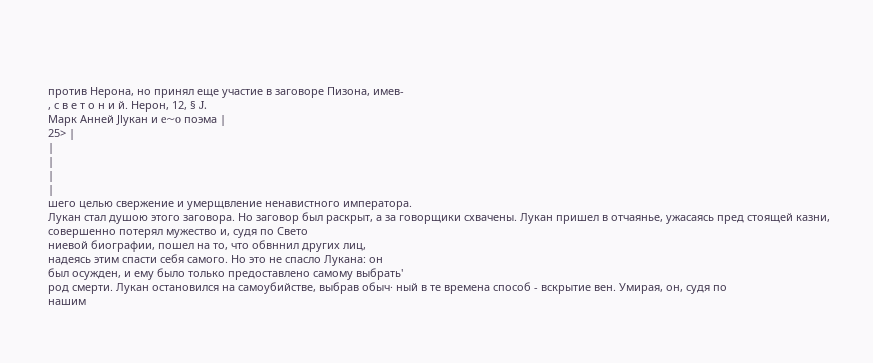против Нерона, но принял еще участие в заговоре Пизона, имев-
, с в е т о н и й. Нерон, 12, § J.
Марк Анней Jlукан и e~o поэма |
25> |
|
|
|
|
шего целью свержение и умерщвление ненавистного императора.
Лукан стал душою этого заговора. Но заговор был раскрыт, а за говорщики схвачены. Лукан пришел в отчаянье, ужасаясь пред стоящей казни, совершенно потерял мужество и, судя по Свето
ниевой биографии, пошел на то, что обвннил других лиц,
надеясь этим спасти себя самого. Но это не спасло Лукана: он
был осужден, и ему было только предоставлено самому выбрать'
род смерти. Лукан остановился на самоубийстве, выбрав обыч· ный в те времена способ - вскрытие вен. Умирая, он, судя по
нашим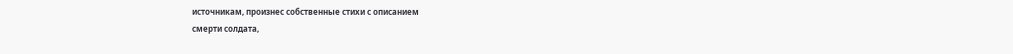источникам, произнес собственные стихи с описанием
смерти солдата,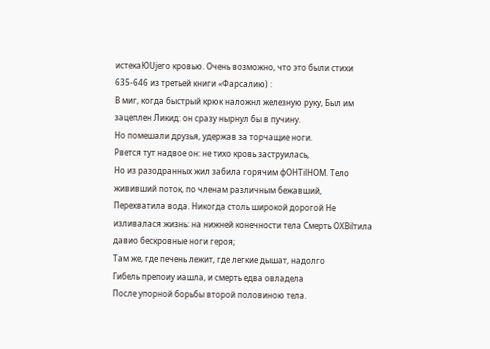истекаЮUjего кровью. Очень возможно, что это были стихи 635-646 из третьей книги «Фарсалию) :
В миг, когда быстрый крюк наложнл железную руку, Был им зацеплен Ликид: он сразу нырнул бы в пучину.
Но помешали друзья, удержав за торчащие ноги.
Рвется тут надвое он: не тихо кровь заструилась,
Но из разодранных жил забила горячим фОНТilНОМ. Тело жививший поток, по членам различным бежавший,
Перехватила вода. Никогда столь широкой дорогой Не изливалася жизнь: на нижней конечности тела Смерть ОХВilтила давио бескровные ноги героя;
Там же, где печень лежит, где легкие дышат, надолго
Гибель препоиу иашла, и смерть едва овладела
После упорной борьбы второй половиною тела.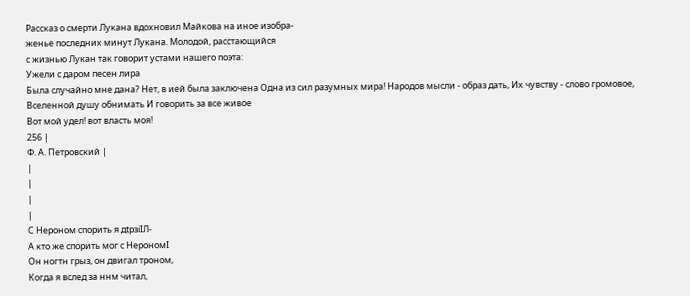Рассказ о смерти Лукана вдохновил Майкова на иное изобра-
женье последних минут Лукана. Молодой, расстающийся
с жизнью Лукан так говорит устами нашего поэта:
Ужели с даром песен лира
Была случайно мне дана? Нет, в ией была заключена Одна из сил разумных мира! Народов мысли - образ дать, Их чувству - слово громовое, Вселенной душу обнимать И говорить за все живое
Вот мой удел! вот власть моя!
256 |
Ф. А. Петровский |
|
|
|
|
С Нероном спорить я дtрзiIЛ-
А кто же спорить мог с НерономI
Он ногтн грыз, он двигал троном,
Когда я вслед за ннм читал,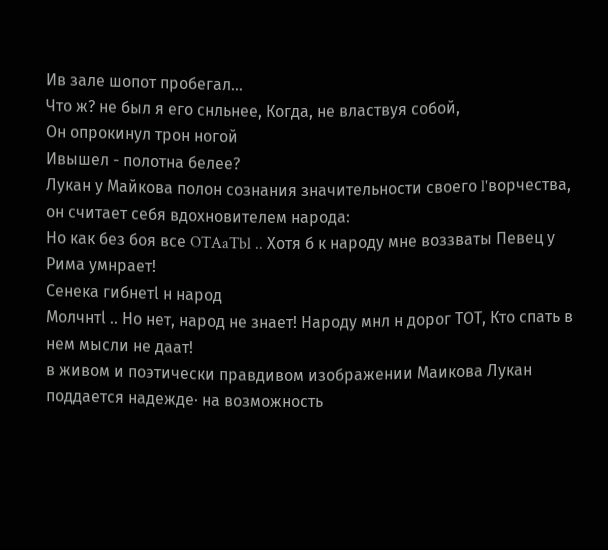Ив зале шопот пробегал...
Что ж? не был я его снльнее, Когда, не властвуя собой,
Он опрокинул трон ногой
Ивышел - полотна белее?
Лукан у Майкова полон сознания значительности своего l'ворчества, он считает себя вдохновителем народа:
Но как без боя все OTAaTbl .. Хотя б к народу мне воззваты Певец у Рима умнрает!
Сенека гибнетl н народ
Молчнтl .. Но нет, народ не знает! Народу мнл н дорог ТОТ, Кто спать в нем мысли не даат!
в живом и поэтически правдивом изображении Маикова Лукан поддается надежде· на возможность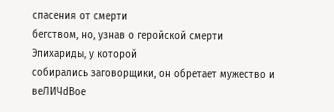спасения от смерти
бегством, но, узнав о геройской смерти Эпихариды, у которой
собирались заговорщики, он обретает мужество и веЛИЧdВое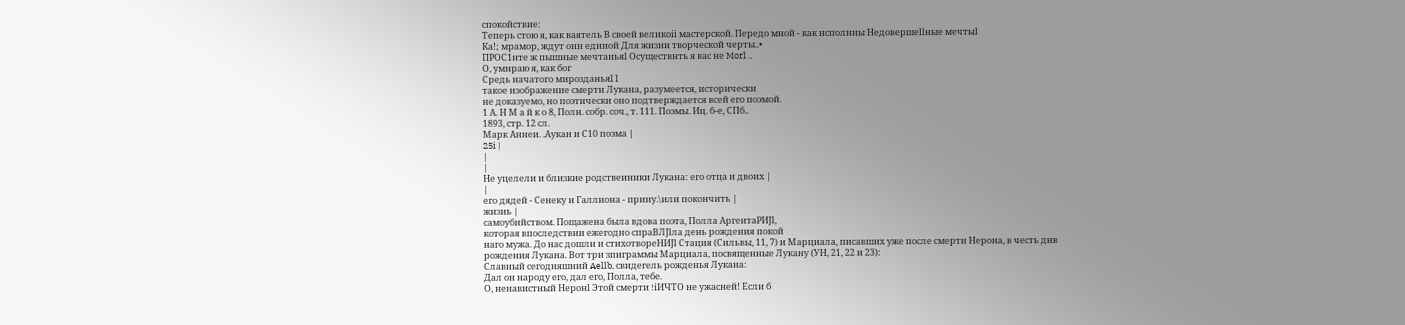спокойствие:
Теперь стою я, как ваятель В своей велнкоii мастерской. Передо мной - как нсполнны Недовершеllные мечтыl
Ка!; мрамор, ждут онн единой Для жизни творческой черты..•
ПРОС1нте ж пышные мечтаньяl Осуществнть я вас не Morl ..
О, умнраю я, как бог
Средь начатого мирозданьяl l
такое изображение смерти Лукана, разумеется, исторически
не доказуемо, но поэтически оно подтверждается всей его поэмой.
1 А. Н М а й к о 8, Полн. собр. соч., т. 111. Поэмы. Иц. б-е, СПб..
1893, стр. 12 сл.
Марк Аннеи. .Аукан и С10 поэма |
25i |
|
|
Не уцелели и близкие родствеиники Лукана: его отца и двоих |
|
его дядей - Сенеку и Галлиона - прину.\или покончить |
жизиь |
самоубийством. Пощажена была вдова поэта, Полла АргеитаРИJl,
которая впоследствии ежегодно спраВЛJlла день рождения покой
наго мужа. До нас дошли и стихотвореНИJl Стация (Сильвы, 11, 7) и Марциала, писавших уже после смерти Нерона, в честь днв
рождения Лукана. Вот три зпиграммы Марциала, посвященные Лукану (УН, 21, 22 и 23):
Славный сегодняшний Aellb, свидеrель рожденья Лукана:
Дал он народу его, дал его, Полла, тебе.
О, ненавистный Неронl Этой смерти !iИЧТО не ужасней! Если б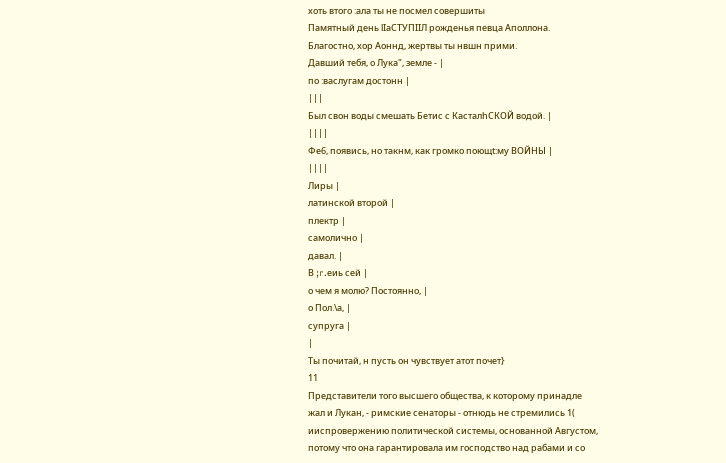хоть втого :ала ты не посмел совершиты
Памятный день lIаСТУПIIЛ рожденья певца Аполлона.
Благостно, хор Аоннд, жертвы ты нвшн прими.
Давший тебя, о Лука", земле - |
по :васлугам достонн |
|||
Был свон воды смешать Бетис с КасталhCКОЙ водой. |
||||
Фе6, появись, но такнм, как громко поющt:му ВОЙНЫ |
||||
Лиры |
латинской второй |
плектр |
самолично |
давал. |
В ;r.еиь сей |
о чем я молю? Постоянно, |
о Пол.\а, |
супруга |
|
Ты почитай, н пусть он чувствует атот почет}
11
Представители того высшего общества, к которому принадле
жал и Лукан, - римские сенаторы - отнюдь не стремились 1( ииспровержению политической системы, основанной Августом,
потому что она гарантировала им господство над рабами и со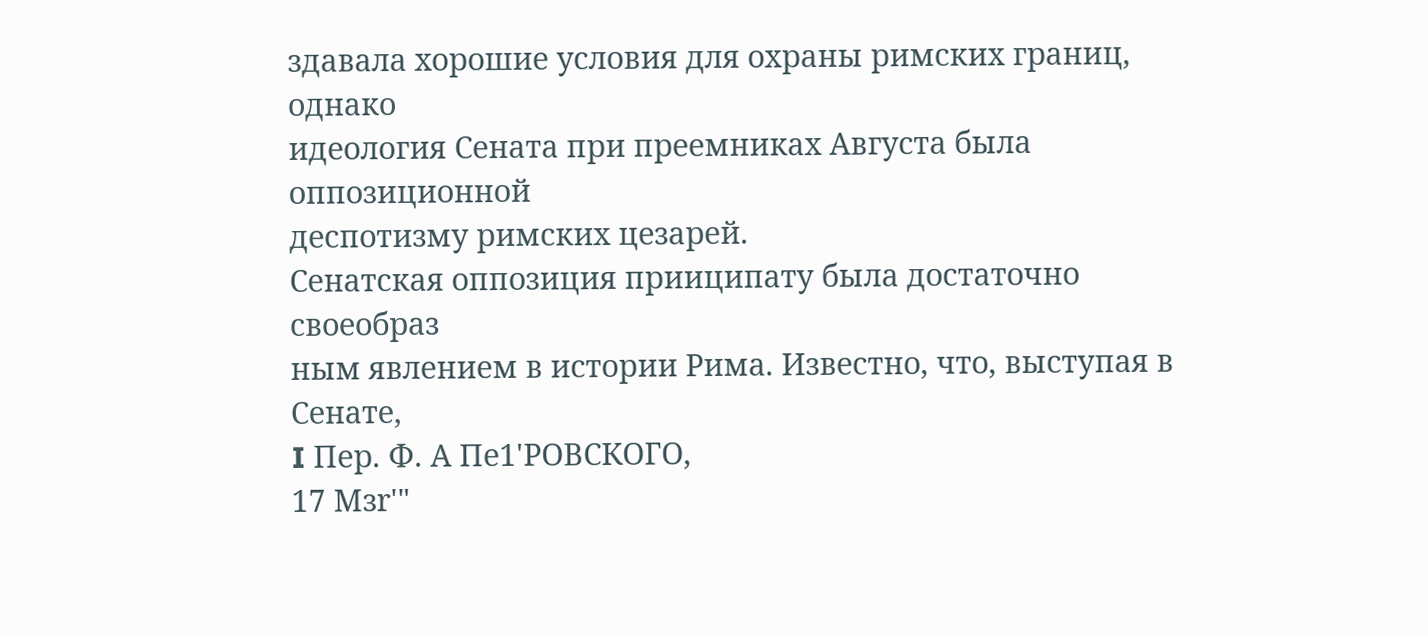здавала хорошие условия для охраны римских границ, однако
идеология Сената при преемниках Августа была оппозиционной
деспотизму римских цезарей.
Сенатская оппозиция прииципату была достаточно своеобраз
ным явлением в истории Рима. Известно, что, выступая в Сенате,
I Пер. Ф. А Пе1'РОВСКОГО,
17 Мзr'"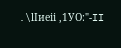.\lIиеii ,1УО:"-II